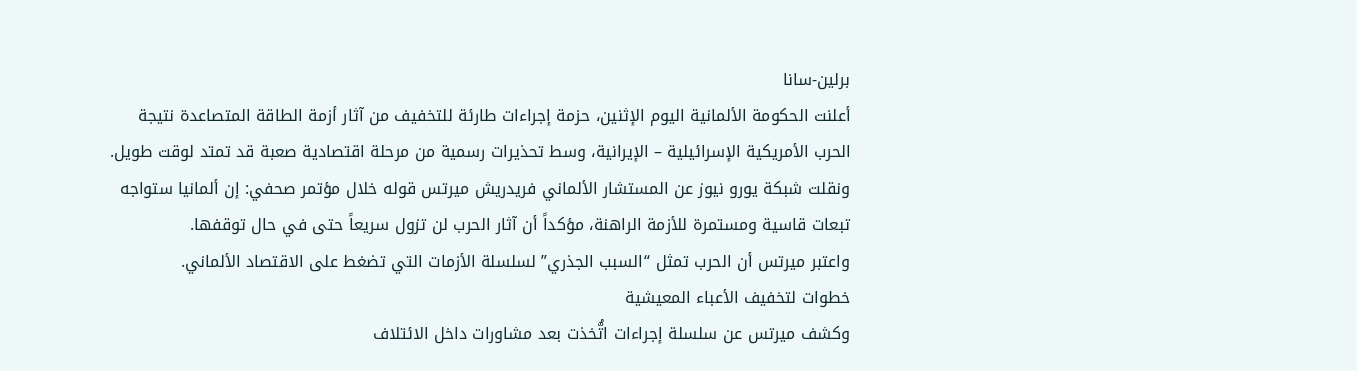برلين-سانا
أعلنت الحكومة الألمانية اليوم الإثنين، حزمة إجراءات طارئة للتخفيف من آثار أزمة الطاقة المتصاعدة نتيجة الحرب الأمريكية الإسرائيلية – الإيرانية، وسط تحذيرات رسمية من مرحلة اقتصادية صعبة قد تمتد لوقت طويل.
ونقلت شبكة يورو نيوز عن المستشار الألماني فريدريش ميرتس قوله خلال مؤتمر صحفي: إن ألمانيا ستواجه تبعات قاسية ومستمرة للأزمة الراهنة، مؤكداً أن آثار الحرب لن تزول سريعاً حتى في حال توقفها.
واعتبر ميرتس أن الحرب تمثل “السبب الجذري” لسلسلة الأزمات التي تضغط على الاقتصاد الألماني.
خطوات لتخفيف الأعباء المعيشية
وكشف ميرتس عن سلسلة إجراءات اتُّخذت بعد مشاورات داخل الائتلاف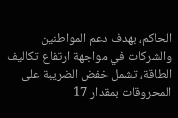الحاكم، بهدف دعم المواطنين والشركات في مواجهة ارتفاع تكاليف الطاقة، تشمل خفض الضريبة على المحروقات بمقدار 17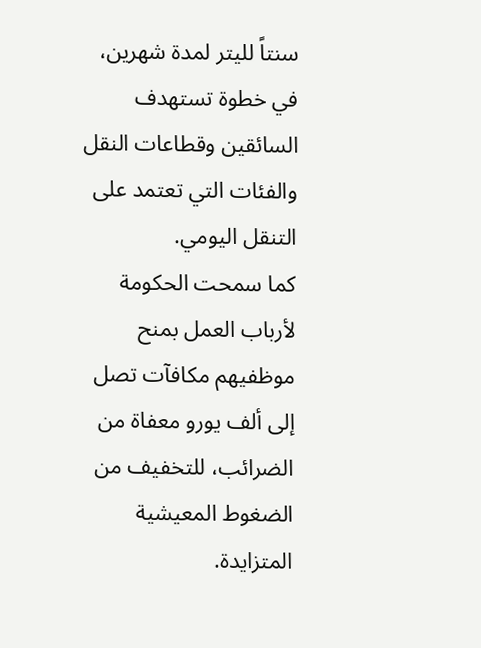سنتاً لليتر لمدة شهرين، في خطوة تستهدف السائقين وقطاعات النقل والفئات التي تعتمد على التنقل اليومي.
كما سمحت الحكومة لأرباب العمل بمنح موظفيهم مكافآت تصل إلى ألف يورو معفاة من الضرائب، للتخفيف من الضغوط المعيشية المتزايدة.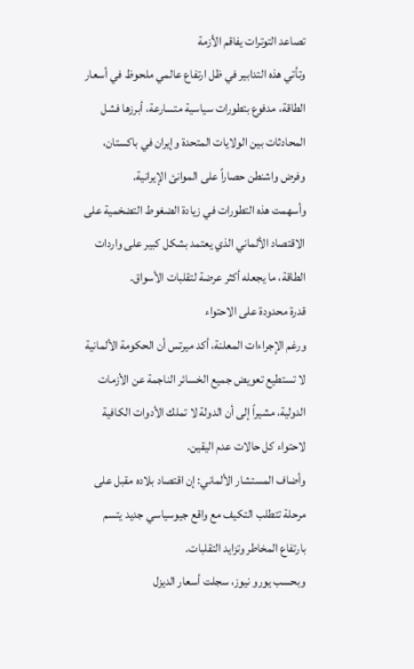تصاعد التوترات يفاقم الأزمة
وتأتي هذه التدابير في ظل ارتفاع عالمي ملحوظ في أسعار الطاقة، مدفوع بتطورات سياسية متسارعة، أبرزها فشل المحادثات بين الولايات المتحدة وإيران في باكستان، وفرض واشنطن حصاراً على الموانئ الإيرانية.
وأسهمت هذه التطورات في زيادة الضغوط التضخمية على الاقتصاد الألماني الذي يعتمد بشكل كبير على واردات الطاقة، ما يجعله أكثر عرضة لتقلبات الأسواق.
قدرة محدودة على الاحتواء
ورغم الإجراءات المعلنة، أكد ميرتس أن الحكومة الألمانية لا تستطيع تعويض جميع الخسائر الناجمة عن الأزمات الدولية، مشيراً إلى أن الدولة لا تملك الأدوات الكافية لاحتواء كل حالات عدم اليقين.
وأضاف المستشار الألماني: إن اقتصاد بلاده مقبل على مرحلة تتطلب التكيف مع واقع جيوسياسي جديد يتسم بارتفاع المخاطر وتزايد التقلبات.
وبحسب يورو نيوز، سجلت أسعار الديزل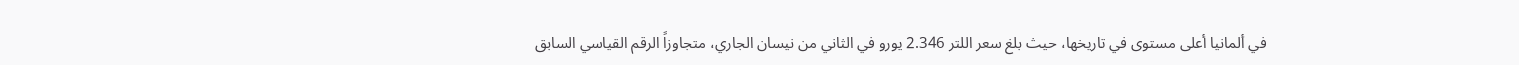في ألمانيا أعلى مستوى في تاريخها، حيث بلغ سعر اللتر 2.346 يورو في الثاني من نيسان الجاري، متجاوزاً الرقم القياسي السابق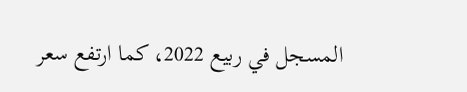المسجل في ربيع 2022، كما ارتفع سعر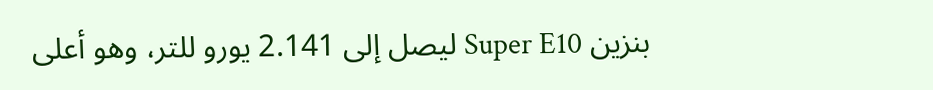بنزين Super E10 ليصل إلى 2.141 يورو للتر، وهو أعلى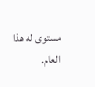مستوى له هذا العام.